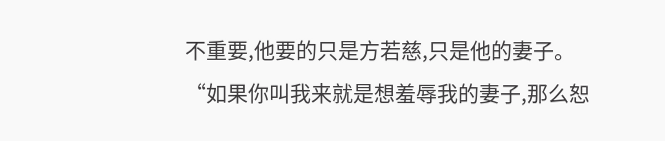不重要,他要的只是方若慈,只是他的妻子。
“如果你叫我来就是想羞辱我的妻子,那么恕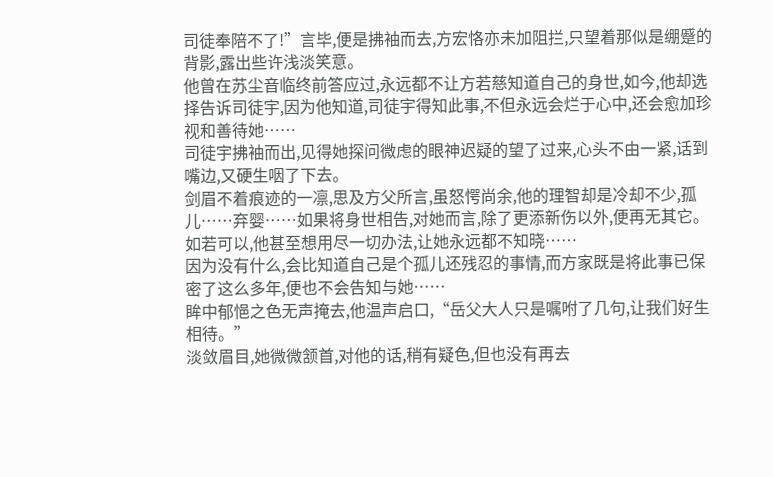司徒奉陪不了!”言毕,便是拂袖而去,方宏恪亦未加阻拦,只望着那似是绷蹙的背影,露出些许浅淡笑意。
他曾在苏尘音临终前答应过,永远都不让方若慈知道自己的身世,如今,他却选择告诉司徒宇,因为他知道,司徒宇得知此事,不但永远会烂于心中,还会愈加珍视和善待她……
司徒宇拂袖而出,见得她探问微虑的眼神迟疑的望了过来,心头不由一紧,话到嘴边,又硬生咽了下去。
剑眉不着痕迹的一凛,思及方父所言,虽怒愕尚余,他的理智却是冷却不少,孤儿……弃婴……如果将身世相告,对她而言,除了更添新伤以外,便再无其它。
如若可以,他甚至想用尽一切办法,让她永远都不知晓……
因为没有什么,会比知道自己是个孤儿还残忍的事情,而方家既是将此事已保密了这么多年,便也不会告知与她……
眸中郁悒之色无声掩去,他温声启口,“岳父大人只是嘱咐了几句,让我们好生相待。”
淡敛眉目,她微微颔首,对他的话,稍有疑色,但也没有再去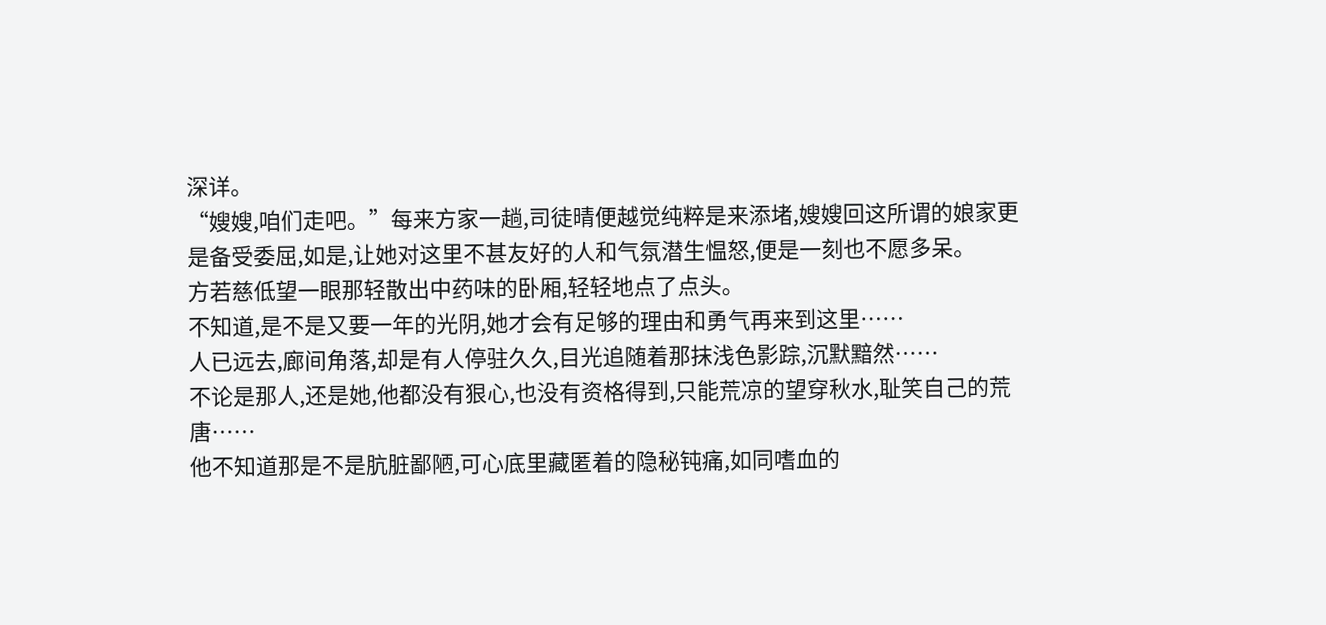深详。
“嫂嫂,咱们走吧。”每来方家一趟,司徒晴便越觉纯粹是来添堵,嫂嫂回这所谓的娘家更是备受委屈,如是,让她对这里不甚友好的人和气氛潜生愠怒,便是一刻也不愿多呆。
方若慈低望一眼那轻散出中药味的卧厢,轻轻地点了点头。
不知道,是不是又要一年的光阴,她才会有足够的理由和勇气再来到这里……
人已远去,廊间角落,却是有人停驻久久,目光追随着那抹浅色影踪,沉默黯然……
不论是那人,还是她,他都没有狠心,也没有资格得到,只能荒凉的望穿秋水,耻笑自己的荒唐……
他不知道那是不是肮脏鄙陋,可心底里藏匿着的隐秘钝痛,如同嗜血的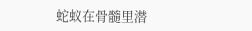蛇蚁在骨髓里潜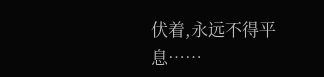伏着,永远不得平息……